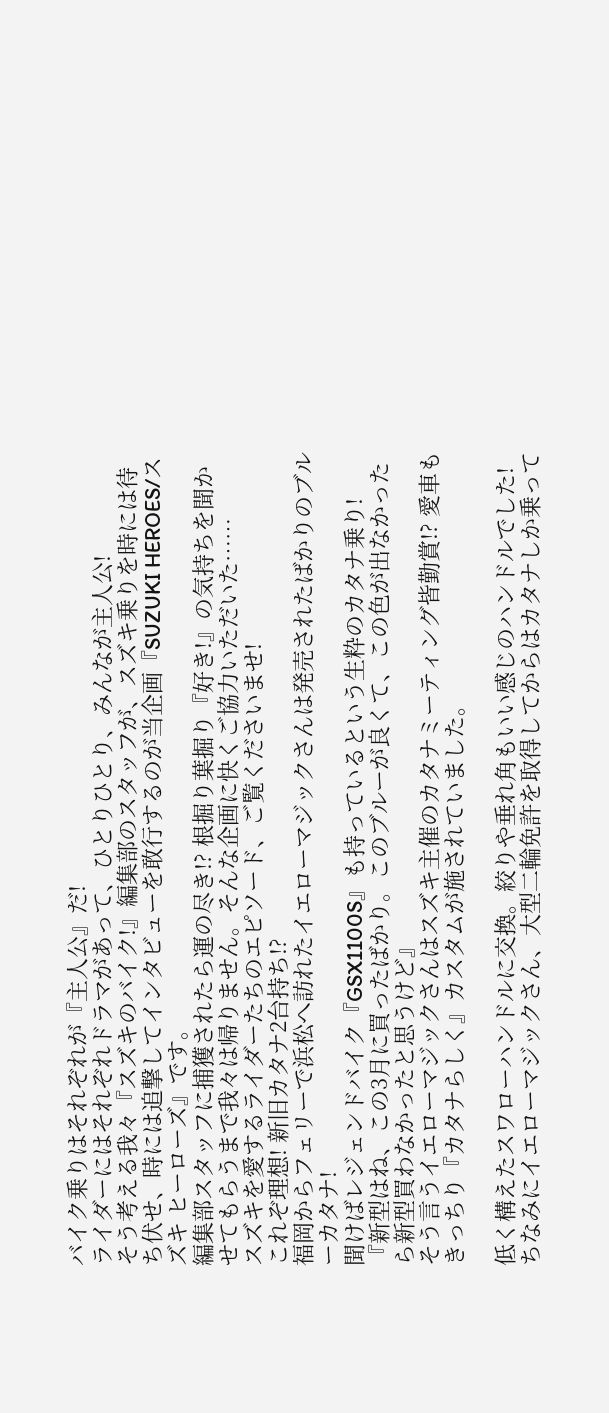バイク乗りはそれぞれが『主人公』だ!
ライダーにはそれぞれドラマがあって、ひとりひとり、みんなが主人公!
そう考える我々『スズキのバイク!』編集部のスタッフが、スズキ乗りを時には待ち伏せ、時には追撃してインタビューを敢行するのが当企画『SUZUKI HEROES/スズキ ヒーローズ』です。
編集部スタッフに捕獲されたら運の尽き!? 根掘り葉掘り『好き!』の気持ちを聞かせてもらうまで我々は帰りません。そんな企画に快くご協力いただいた……
スズキを愛するライダーたちのエピソード、ご覧くださいませ!
これぞ理想! 新旧カタナ2台持ち!?
福岡からフェリーで浜松へ訪れたイエローマジックさんは発売されたばかりのブルーカタナ!
聞けばレジェンドバイク『GSX1100S』も持っているという生粋のカタナ乗り!
『新型はね、この3月に買ったばかり。このブルーが良くて、この色が出なかったら新型買わなかったと思うけど』
そう言うイエローマジックさんはスズキ主催のカタナミーティング皆勤賞!? 愛車もきっちり『カタナらしく』カスタムが施されていました。

低く構えたスワローハンドルに交換。絞りや垂れ角もいい感じのハンドルでした!
ちなみにイエローマジックさん、大型二輪免許を取得してからはカタナしか乗って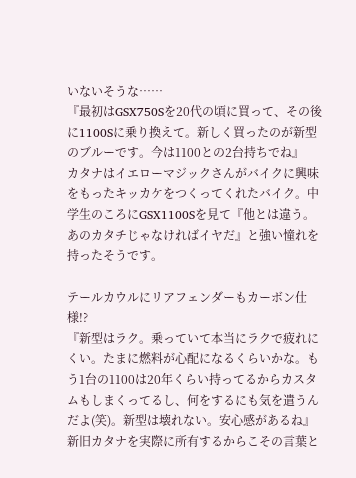いないそうな……
『最初はGSX750Sを20代の頃に買って、その後に1100Sに乗り換えて。新しく買ったのが新型のブルーです。今は1100との2台持ちでね』
カタナはイエローマジックさんがバイクに興味をもったキッカケをつくってくれたバイク。中学生のころにGSX1100Sを見て『他とは違う。あのカタチじゃなければイヤだ』と強い憧れを持ったそうです。

テールカウルにリアフェンダーもカーボン仕様!?
『新型はラク。乗っていて本当にラクで疲れにくい。たまに燃料が心配になるくらいかな。もう1台の1100は20年くらい持ってるからカスタムもしまくってるし、何をするにも気を遣うんだよ(笑)。新型は壊れない。安心感があるね』
新旧カタナを実際に所有するからこその言葉と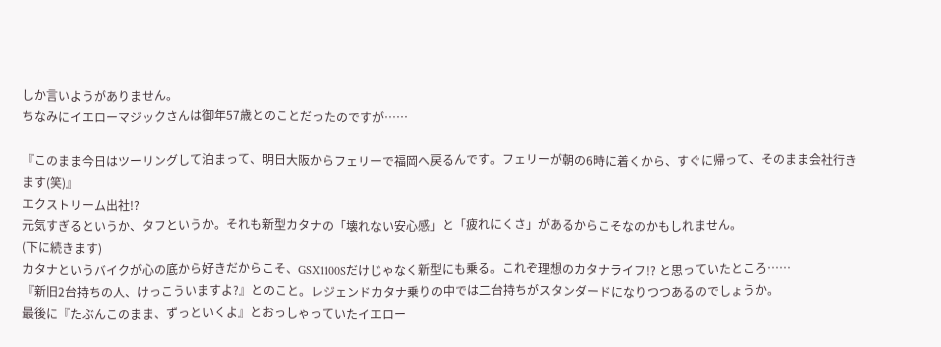しか言いようがありません。
ちなみにイエローマジックさんは御年57歳とのことだったのですが……

『このまま今日はツーリングして泊まって、明日大阪からフェリーで福岡へ戻るんです。フェリーが朝の6時に着くから、すぐに帰って、そのまま会社行きます(笑)』
エクストリーム出社!?
元気すぎるというか、タフというか。それも新型カタナの「壊れない安心感」と「疲れにくさ」があるからこそなのかもしれません。
(下に続きます)
カタナというバイクが心の底から好きだからこそ、GSX1100Sだけじゃなく新型にも乗る。これぞ理想のカタナライフ!? と思っていたところ……
『新旧2台持ちの人、けっこういますよ?』とのこと。レジェンドカタナ乗りの中では二台持ちがスタンダードになりつつあるのでしょうか。
最後に『たぶんこのまま、ずっといくよ』とおっしゃっていたイエロー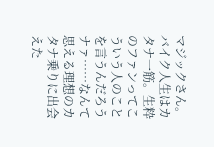マジックさん。バイク人生はカタナ一筋。生粋のファンってこういう人のことを言うんだろうナァ……なんて思える理想のカタナ乗りに出会えた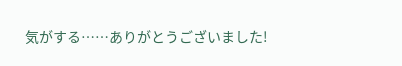気がする……ありがとうございました!